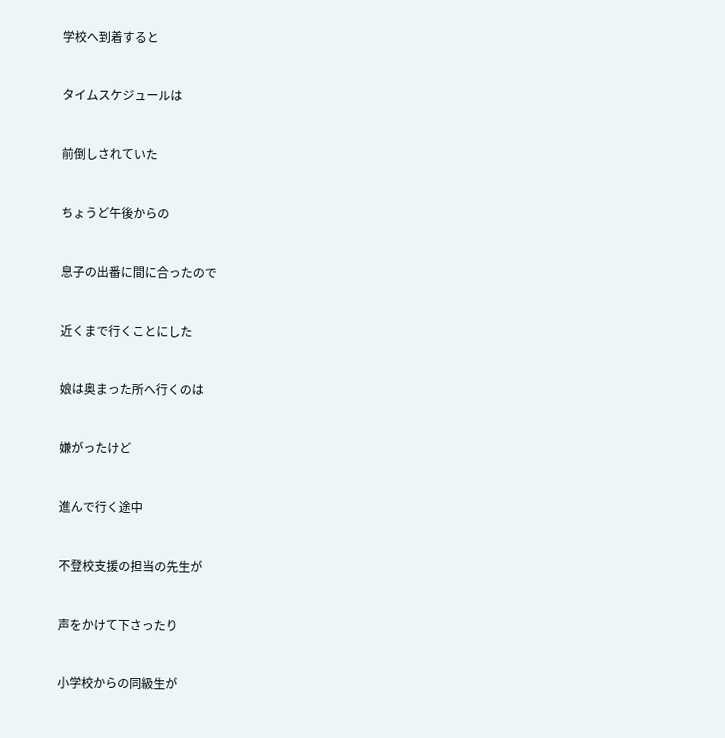学校へ到着すると


タイムスケジュールは


前倒しされていた


ちょうど午後からの


息子の出番に間に合ったので


近くまで行くことにした


娘は奥まった所へ行くのは


嫌がったけど


進んで行く途中


不登校支援の担当の先生が


声をかけて下さったり


小学校からの同級生が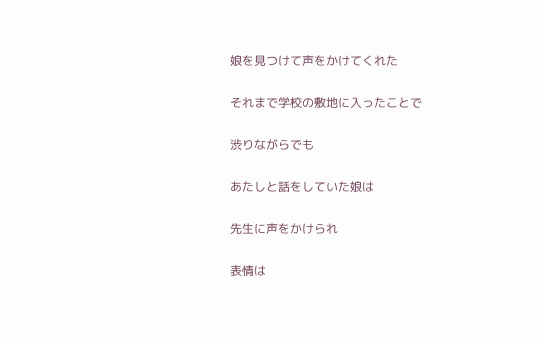娘を見つけて声をかけてくれた


それまで学校の敷地に入ったことで


渋りながらでも


あたしと話をしていた娘は


先生に声をかけられ


表情は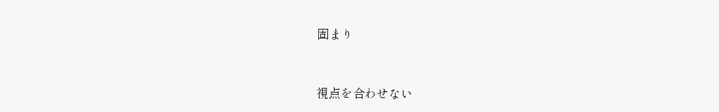固まり


視点を合わせない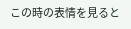この時の表情を見ると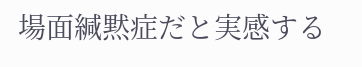場面緘黙症だと実感する